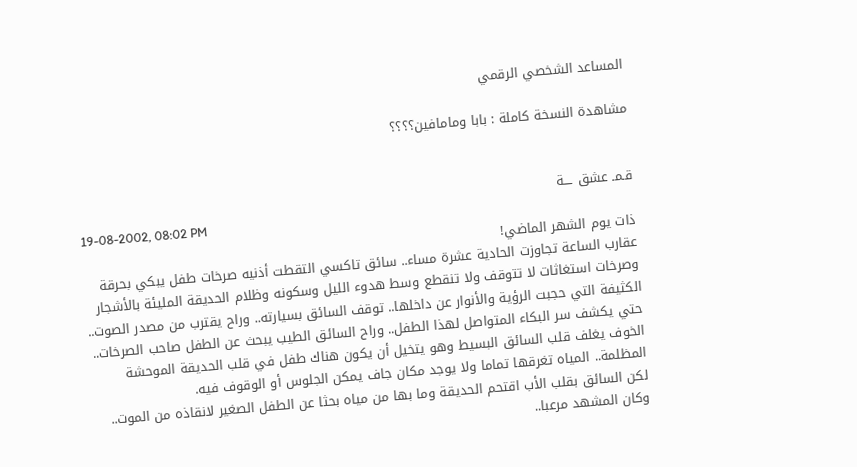المساعد الشخصي الرقمي

مشاهدة النسخة كاملة : بابا ومامافين؟؟؟؟


قـمـ عشق ـــة
19-08-2002, 08:02 PM
ذات يوم الشهر الماضي!
عقارب الساعة تجاوزت الحادية عشرة مساء.. سائق تاكسي التقطت أذنيه صرخات طفل يبكي بحرقة وصرخات استغاثات لا تتوقف ولا تنقطع وسط هدوء الليل وسكونه وظلام الحديقة المليئة بالأشجار الكثيفة التي حجبت الرؤية والأنوار عن داخلها.. توقف السائق بسيارته.. وراح يقترب من مصدر الصوت.. حتي يكشف سر البكاء المتواصل لهذا الطفل.. وراح السائق الطيب يبحث عن الطفل صاحب الصرخات.. الخوف يغلف قلب السائق البسيط وهو يتخيل أن يكون هناك طفل في قلب الحديقة الموحشة المظلمة.. المياه تغرقها تماما ولا يوجد مكان جاف يمكن الجلوس أو الوقوف فيه.
لكن السائق بقلب الأب اقتحم الحديقة وما بها من مياه بحثا عن الطفل الصغير لانقاذه من الموت.. وكان المشهد مرعبا..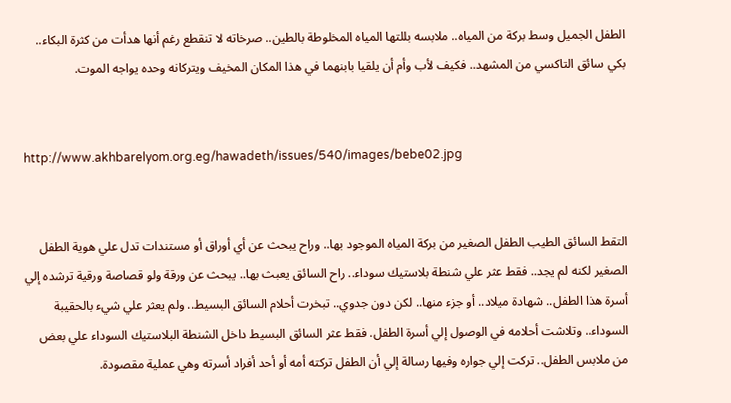الطفل الجميل وسط بركة من المياه.. ملابسه بللتها المياه المخلوطة بالطين.. صرخاته لا تنقطع رغم أنها هدأت من كثرة البكاء.. بكي سائق التاكسي من المشهد.. فكيف لأب وأم أن يلقيا بابنهما في هذا المكان المخيف ويتركانه وحده يواجه الموت.


http://www.akhbarelyom.org.eg/hawadeth/issues/540/images/bebe02.jpg


التقط السائق الطيب الطفل الصغير من بركة المياه الموجود بها.. وراح يبحث عن أي أوراق أو مستندات تدل علي هوية الطفل الصغير لكنه لم يجد.. فقط عثر علي شنطة بلاستيك سوداء.. راح السائق يعبث بها.. يبحث عن ورقة ولو قصاصة ورقية ترشده إلي أسرة هذا الطفل.. شهادة ميلاد.. أو جزء منها.. لكن دون جدوي.. تبخرت أحلام السائق البسيط.. ولم يعثر علي شيء بالحقيبة السوداء.. وتلاشت أحلامه في الوصول إلي أسرة الطفل. فقط عثر السائق البسيط داخل الشنطة البلاستيك السوداء علي بعض من ملابس الطفل.. تركت إلي جواره وفيها رسالة إلي أن الطفل تركته أمه أو أحد أفراد أسرته وهي عملية مقصودة.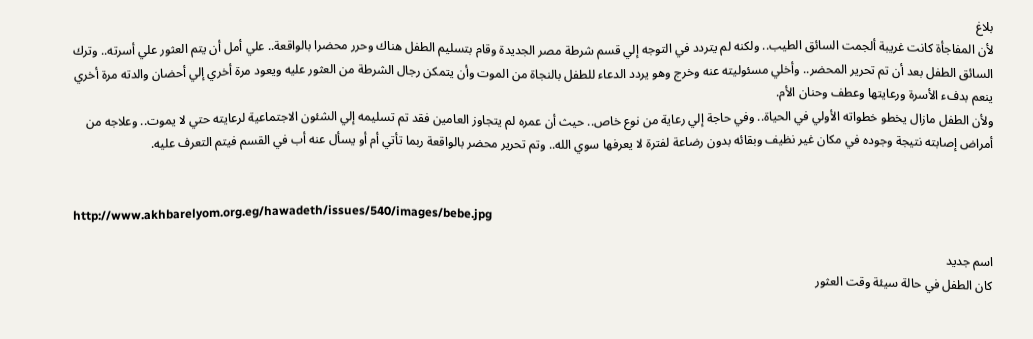بلاغ
لأن المفاجأة كانت غريبة ألجمت السائق الطيب.. ولكنه لم يتردد في التوجه إلي قسم شرطة مصر الجديدة وقام بتسليم الطفل هناك وحرر محضرا بالواقعة.. علي أمل أن يتم العثور علي أسرته.. وترك السائق الطفل بعد أن تم تحرير المحضر.. وأخلي مسئوليته عنه وخرج وهو يردد الدعاء للطفل بالنجاة من الموت وأن يتمكن رجال الشرطة من العثور عليه ويعود مرة أخري إلي أحضان والدته مرة أخري ينعم بدفء الأسرة ورعايتها وعطف وحنان الأم.
ولأن الطفل مازال يخطو خطواته الأولي في الحياة.. وفي حاجة إلي رعاية من نوع خاص.. حيث أن عمره لم يتجاوز العامين فقد تم تسليمه إلي الشئون الاجتماعية لرعايته حتي لا يموت.. وعلاجه من أمراض إصابته نتيجة وجوده في مكان غير نظيف وبقائه بدون رضاعة لفترة لا يعرفها سوي الله.. وتم تحرير محضر بالواقعة ربما تأتي أم أو يسأل عنه أب في القسم فيتم التعرف عليه.


http://www.akhbarelyom.org.eg/hawadeth/issues/540/images/bebe.jpg

اسم جديد
كان الطفل في حالة سيئة وقت العثور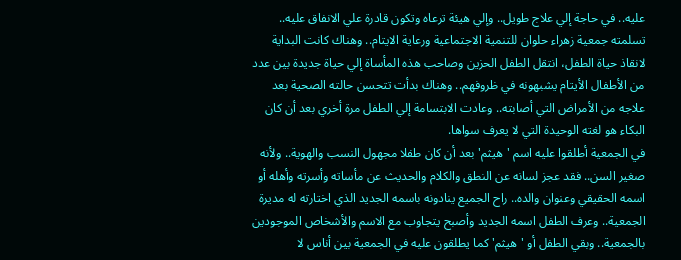عليه.. في حاجة إلي علاج طويل.. وإلي هيئة ترعاه وتكون قادرة علي الانفاق عليه.. تسلمته جمعية زهراء حلوان للتنمية الاجتماعية ورعاية الايتام.. وهناك كانت البداية لانقاذ حياة الطفل، انتقل الطفل الحزين وصاحب هذه المأساة إلي حياة جديدة بين عدد من الأطفال الأيتام يشبهونه في ظروفهم.. وهناك بدأت تتحسن حالته الصحية بعد علاجه من الأمراض التي أصابته.. وعادت الابتسامة إلي الطفل مرة أخري بعد أن كان البكاء هو لغته الوحيدة التي لا يعرف سواها.
في الجمعية أطلقوا عليه اسم 'هيثم' بعد أن كان طفلا مجهول النسب والهوية.. ولأنه صغير السن.. فقد عجز لسانه عن النطق والكلام والحديث عن مأساته وأسرته وأهله أو اسمه الحقيقي وعنوان والده.. راح الجميع ينادونه باسمه الجديد الذي اختارته له مديرة الجمعية.. وعرف الطفل اسمه الجديد وأصبح يتجاوب مع الاسم والأشخاص الموجودين بالجمعية.. وبقي الطفل أو 'هيثم' كما يطلقون عليه في الجمعية بين أناس لا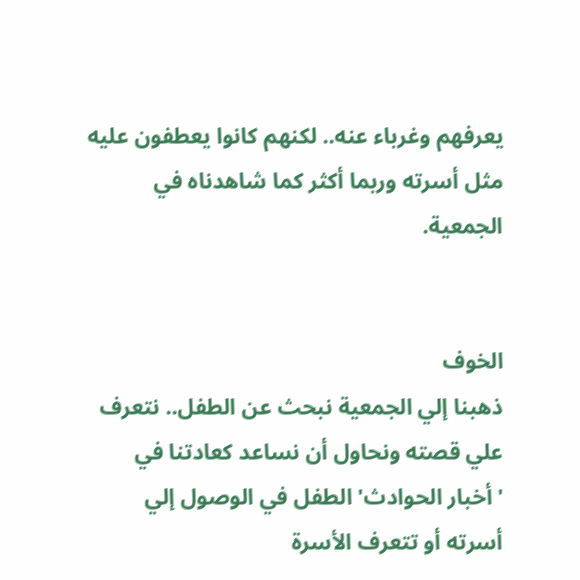يعرفهم وغرباء عنه.. لكنهم كانوا يعطفون عليه مثل أسرته وربما أكثر كما شاهدناه في الجمعية.


الخوف
ذهبنا إلي الجمعية نبحث عن الطفل.. نتعرف علي قصته ونحاول أن نساعد كعادتنا في 'أخبار الحوادث' الطفل في الوصول إلي أسرته أو تتعرف الأسرة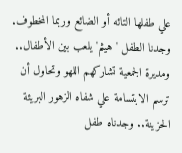علي طفلها التائه أو الضائع وربما المخطوف.
وجدنا الطفل 'هيثم' يلعب بين الأطفال.. ومديرة الجمعية تشاركهم اللهو وتحاول أن ترسم الابتسامة علي شفاه الزهور البريئة الحزينة.. وجدناه طفل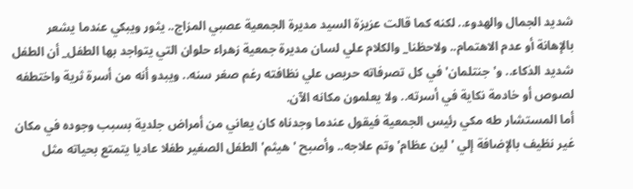شديد الجمال والهدوء.. لكنه كما قالت عزيزة السيد مديرة الجمعية عصبي المزاج.. يثور ويبكي عندما يشعر بالإهانة أو عدم الاهتمام.. ولاحظنا_ والكلام علي لسان مديرة جمعية زهراء حلوان التي يتواجد بها الطفل_ أن الطفل شديد الذكاء.. و'جنتلمان' في كل تصرفاته حريص علي نظافته رغم صغر سنه.. ويبدو أنه من أسرة ثرية واختطفه لصوص أو خادمة نكاية في أسرته.. ولا يعلمون مكانه الآن.
أما المستشار طه مكي رئيس الجمعية فيقول عندما وجدناه كان يعاني من أمراض جلدية بسبب وجوده في مكان غير نظيف بالإضافة إلي 'لين عظام' وتم علاجه.. وأصبح 'هيثم' الطفل الصغير طفلا عاديا يتمتع بحياته مثل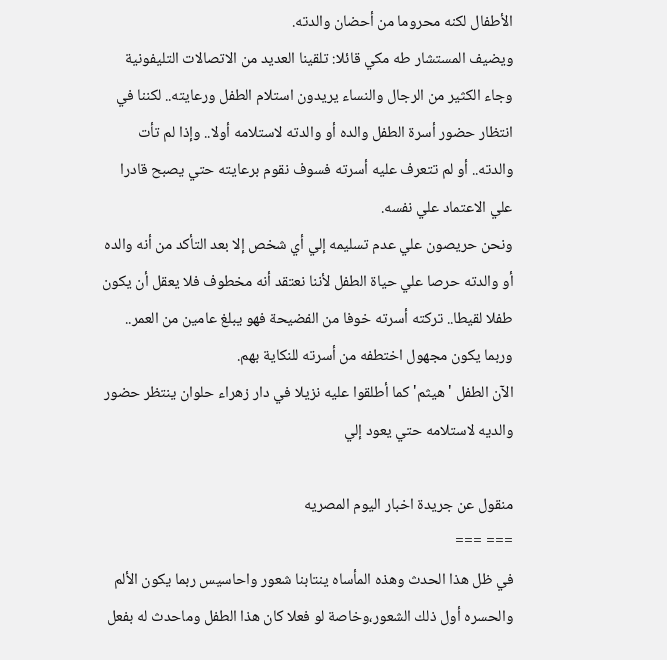الأطفال لكنه محروما من أحضان والدته.
ويضيف المستشار طه مكي قائلا: تلقينا العديد من الاتصالات التليفونية وجاء الكثير من الرجال والنساء يريدون استلام الطفل ورعايته.. لكننا في انتظار حضور أسرة الطفل والده أو والدته لاستلامه أولا.. وإذا لم تأت والدته.. أو لم تتعرف عليه أسرته فسوف نقوم برعايته حتي يصبح قادرا علي الاعتماد علي نفسه.
ونحن حريصون علي عدم تسليمه إلي أي شخص إلا بعد التأكد من أنه والده أو والدته حرصا علي حياة الطفل لأننا نعتقد أنه مخطوف فلا يعقل أن يكون طفلا لقيطا.. تركته أسرته خوفا من الفضيحة فهو يبلغ عامين من العمر.. وربما يكون مجهول اختطفه من أسرته للنكاية بهم.
الآن الطفل 'هيثم' كما أطلقوا عليه نزيلا في دار زهراء حلوان ينتظر حضور والديه لاستلامه حتي يعود إلي

منقول عن جريدة اخبار اليوم المصريه
=== ===
في ظل هذا الحدث وهذه المأساه ينتابنا شعور واحاسيس ربما يكون الألم والحسره أول ذلك الشعور،وخاصة لو فعلا كان هذا الطفل وماحدث له بفعل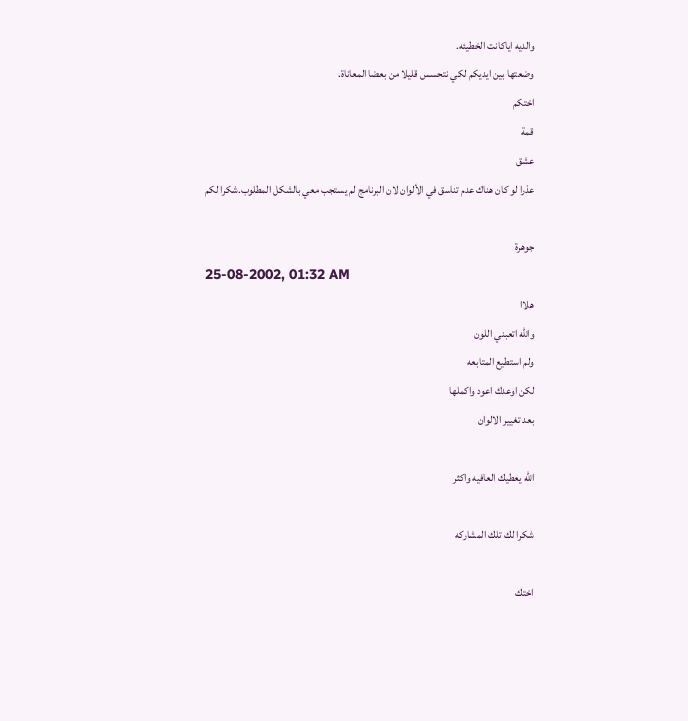والديه اياكانت الخطيئه.
وضعتها بين ايديكم لكي نتحسس قليلا من بعضا المعاناة.
اختكم
قمة
عشق
عذرا لو كان هناك عدم تناسق في الألوان لان البرنامج لم يستجب معي بالشكل المطلوب.شكرا لكم

جوهرة
25-08-2002, 01:32 AM
هلاا
والله اتعبني اللون
ولم استطيع المتابعه
لكن اوعدك اعود واكملها
بعد تغيير الالوان

الله يعطيك العافيه واكثر

شكرا لك تلك المشاركه

اختك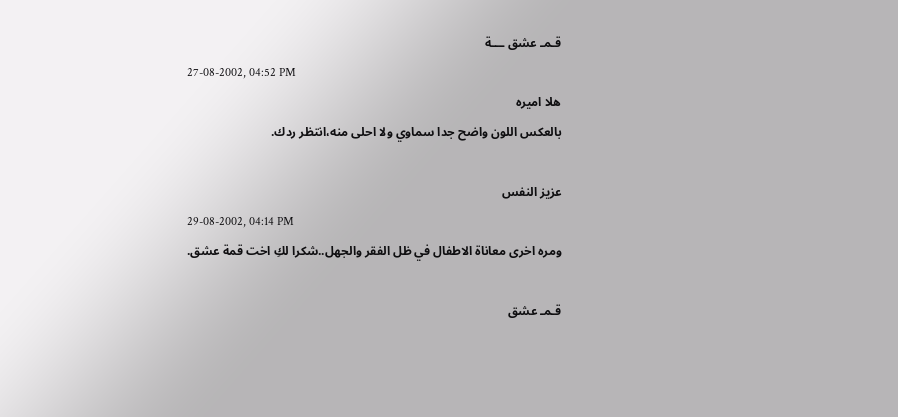قـمـ عشق ـــة
27-08-2002, 04:52 PM
هلا اميره
بالعكس اللون واضح جدا سماوي ولا احلى منه،انتظر ردك.

عزيز النفس
29-08-2002, 04:14 PM
ومره اخرى معاناة الاطفال في ظل الفقر والجهل..شكرا لكِ اخت قمة عشق.

قـمـ عشق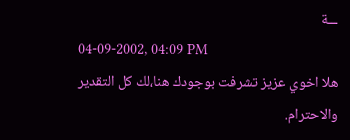ـــة
04-09-2002, 04:09 PM
هلا اخوي عزيز تشرفت بوجودك هنا،لك كل التقدير والاحترام.